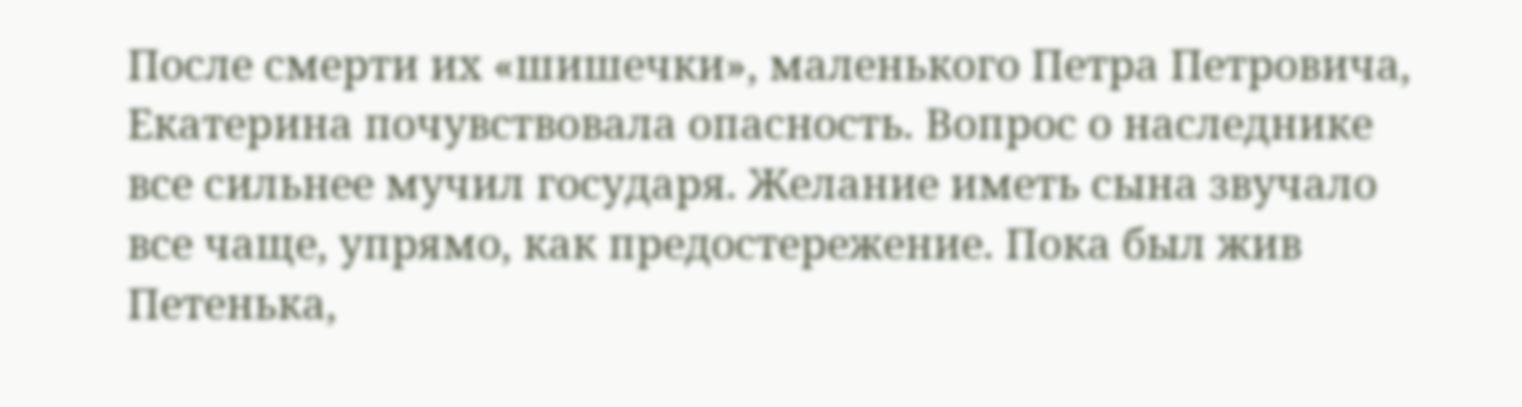После смерти их «шишечки», маленького Петра Петровича, Екатерина почувствовала опасность. Вопрос о наследнике все сильнее мучил государя. Желание иметь сына звучало все чаще, упрямо, как предостережение. Пока был жив Петенька,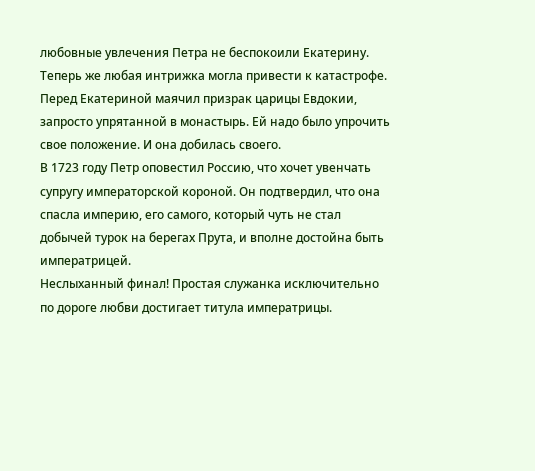любовные увлечения Петра не беспокоили Екатерину. Теперь же любая интрижка могла привести к катастрофе. Перед Екатериной маячил призрак царицы Евдокии, запросто упрятанной в монастырь. Ей надо было упрочить свое положение. И она добилась своего.
В 1723 году Петр оповестил Россию, что хочет увенчать супругу императорской короной. Он подтвердил, что она спасла империю, его самого, который чуть не стал добычей турок на берегах Прута, и вполне достойна быть императрицей.
Неслыханный финал! Простая служанка исключительно по дороге любви достигает титула императрицы.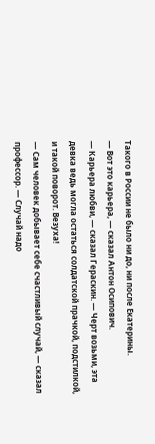Такого в России не было ни до, ни после Екатерины.
— Вот это карьера, — сказал Антон Осипович.
— Карьера любви, — сказал Гераскин. — Черт возьми, эта девка ведь могла остаться солдатской прачкой, подстилкой, и такой поворот. Везуха!
— Сам человек добывает себе счастливый случай, — сказал профессор. — Случай надо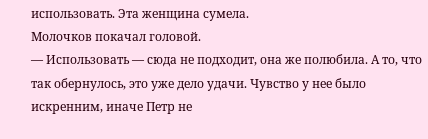использовать. Эта женщина сумела.
Молочков покачал головой.
— Использовать — сюда не подходит, она же полюбила. А то, что так обернулось, это уже дело удачи. Чувство у нее было искренним, иначе Петр не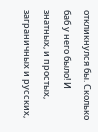откликнулся бы. Сколько баб у него было! И знатных, и простых, заграничных и русских,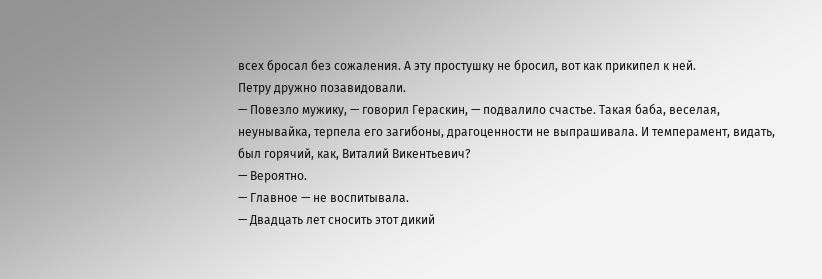всех бросал без сожаления. А эту простушку не бросил, вот как прикипел к ней.
Петру дружно позавидовали.
— Повезло мужику, — говорил Гераскин, — подвалило счастье. Такая баба, веселая, неунывайка, терпела его загибоны, драгоценности не выпрашивала. И темперамент, видать, был горячий, как, Виталий Викентьевич?
— Вероятно.
— Главное — не воспитывала.
— Двадцать лет сносить этот дикий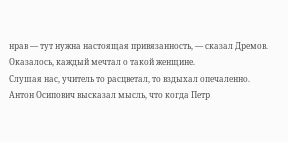нрав — тут нужна настоящая привязанность, — сказал Дремов.
Оказалось, каждый мечтал о такой женщине.
Слушая нас, учитель то расцветал, то вздыхал опечаленно.
Антон Осипович высказал мысль, что когда Петр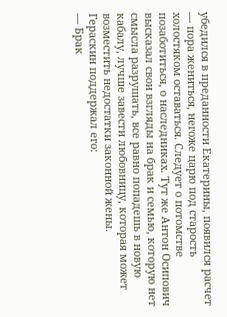убедился в преданности Екатерины, появился расчет — пора жениться, негоже царю под старость холостяком оставаться. Следует о потомстве позаботиться, о наследниках. Тут же Антон Осипович высказал свои взгляды на брак и семью, которую нет смысла разрушать, все равно попадешь в новую кабалу, лучше завести любовницу, которая может возместить недостатки законной жены.
Гераскин поддержал его:
— Брак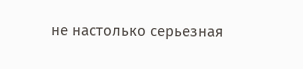не настолько серьезная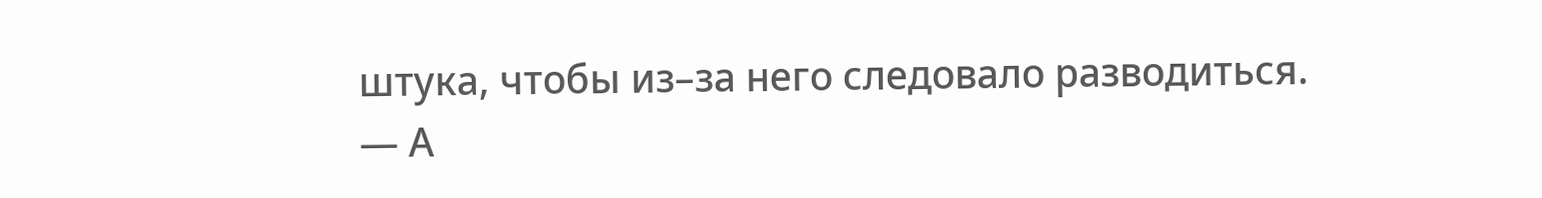штука, чтобы из–за него следовало разводиться.
— А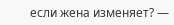если жена изменяет? —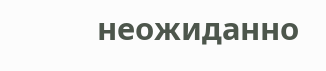неожиданно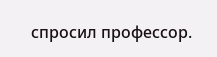спросил профессор.